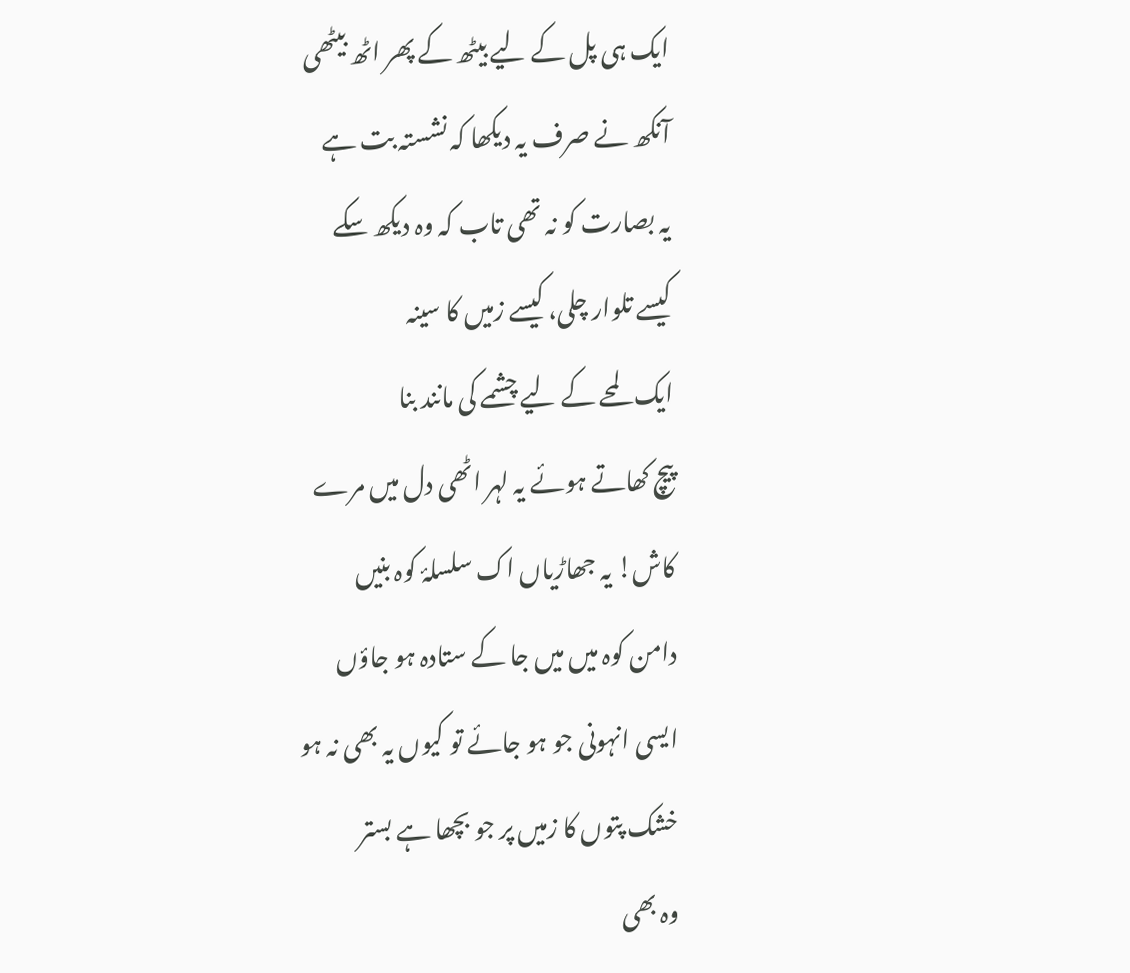ایک ہی پل کے لیے بیٹھ کے پھر اٹھ بیٹھی
آنکھ نے صرف یہ دیکھا کہ نشستہ بت ہے
یہ بصارت کو نہ تھی تاب کہ وہ دیکھ سکے
کیسے تلوار چلی، کیسے زمیں کا سینہ
ایک لمحے کے لیے چشمے کی مانند بنا
پیچ کھاتے ہوئے یہ لہر اٹھی دل میں مرے
کاش! یہ جھاڑیاں اک سلسلۂ کوہ بنیں
دامن کوہ میں میں جا کے ستادہ ہو جاؤں
ایسی انہونی جو ہو جائے تو کیوں یہ بھی نہ ہو
خشک پتوں کا زمیں پر جو بچھا ہے بستر
وہ بھی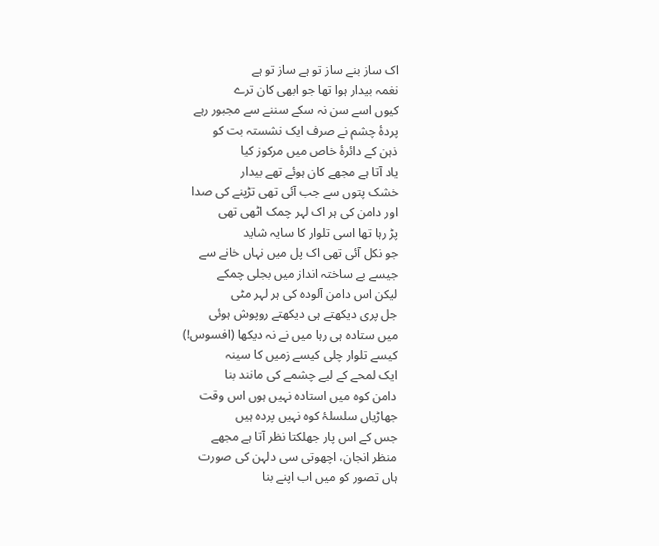اک ساز بنے ساز تو ہے ساز تو ہے
نغمہ بیدار ہوا تھا جو ابھی کان ترے
کیوں اسے سن نہ سکے سننے سے مجبور رہے
پردۂ چشم نے صرف ایک نشستہ بت کو
ذہن کے دائرۂ خاص میں مرکوز کیا
یاد آتا ہے مجھے کان ہوئے تھے بیدار
خشک پتوں سے جب آئی تھی تڑپنے کی صدا
اور دامن کی ہر اک لہر چمک اٹھی تھی
پڑ رہا تھا اسی تلوار کا سایہ شاید
جو نکل آئی تھی اک پل میں نہاں خانے سے
جیسے بے ساختہ انداز میں بجلی چمکے
لیکن اس دامن آلودہ کی ہر لہر مٹی
جل پری دیکھتے ہی دیکھتے روپوش ہوئی
میں ستادہ ہی رہا میں نے نہ دیکھا (افسوس!)
کیسے تلوار چلی کیسے زمیں کا سینہ
ایک لمحے کے لیے چشمے کی مانند بنا
دامن کوہ میں استادہ نہیں ہوں اس وقت
جھاڑیاں سلسلۂ کوہ نہیں پردہ ہیں
جس کے اس پار جھلکتا نظر آتا ہے مجھے
منظر انجان، اچھوتی سی دلہن کی صورت
ہاں تصور کو میں اب اپنے بنا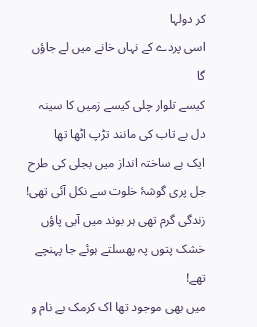کر دولہا
اسی پردے کے نہاں خانے میں لے جاؤں گا
کیسے تلوار چلی کیسے زمیں کا سینہ
دل بے تاب کی مانند تڑپ اٹھا تھا
ایک بے ساختہ انداز میں بجلی کی طرح
جل پری گوشۂ خلوت سے نکل آئی تھی!
زندگی گرم تھی ہر بوند میں آبی پاؤں
خشک پتوں پہ پھسلتے ہوئے جا پہنچے تھے!
میں بھی موجود تھا اک کرمک بے نام و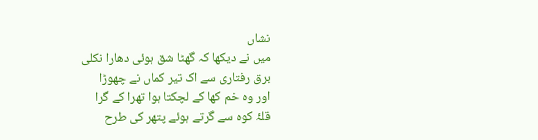نشاں
میں نے دیکھا کہ گھٹا شق ہوئی دھارا نکلی
برق رفتاری سے اک تیر کماں نے چھوڑا
اور وہ خم کھا کے لچکتا ہوا تھرا کے گرا
قلۂ کوہ سے گرتے ہوئے پتھر کی طرح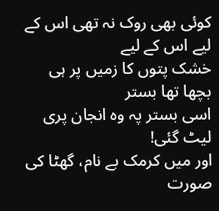کوئی بھی روک نہ تھی اس کے لیے اس کے لیے
خشک پتوں کا زمیں پر ہی بچھا تھا بستر
اسی بستر پہ وہ انجان پری لیٹ گئی!
اور میں کرمک بے نام، گھٹا کی صورت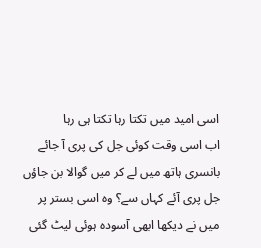اسی امید میں تکتا رہا تکتا ہی رہا
اب اسی وقت کوئی جل کی پری آ جائے
بانسری ہاتھ میں لے کر میں گوالا بن جاؤں
جل پری آئے کہاں سے؟ وہ اسی بستر پر
میں نے دیکھا ابھی آسودہ ہوئی لیٹ گئی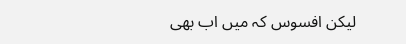لیکن افسوس کہ میں اب بھی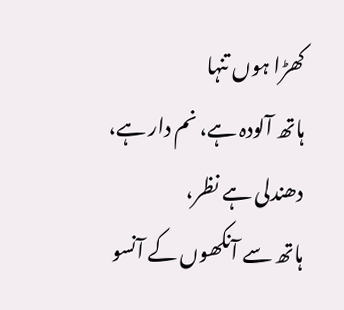کھڑا ہوں تنہا
ہاتھ آلودہ ہے، نم دار ہے، دھندلی ہے نظر،
ہاتھ سے آنکھوں کے آنسو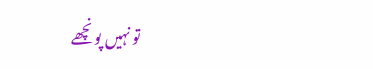تو نہیں پونچھے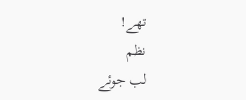تھے!
نظم
لب جوئے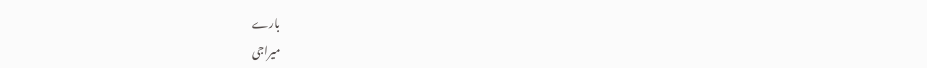بارے
میراجی